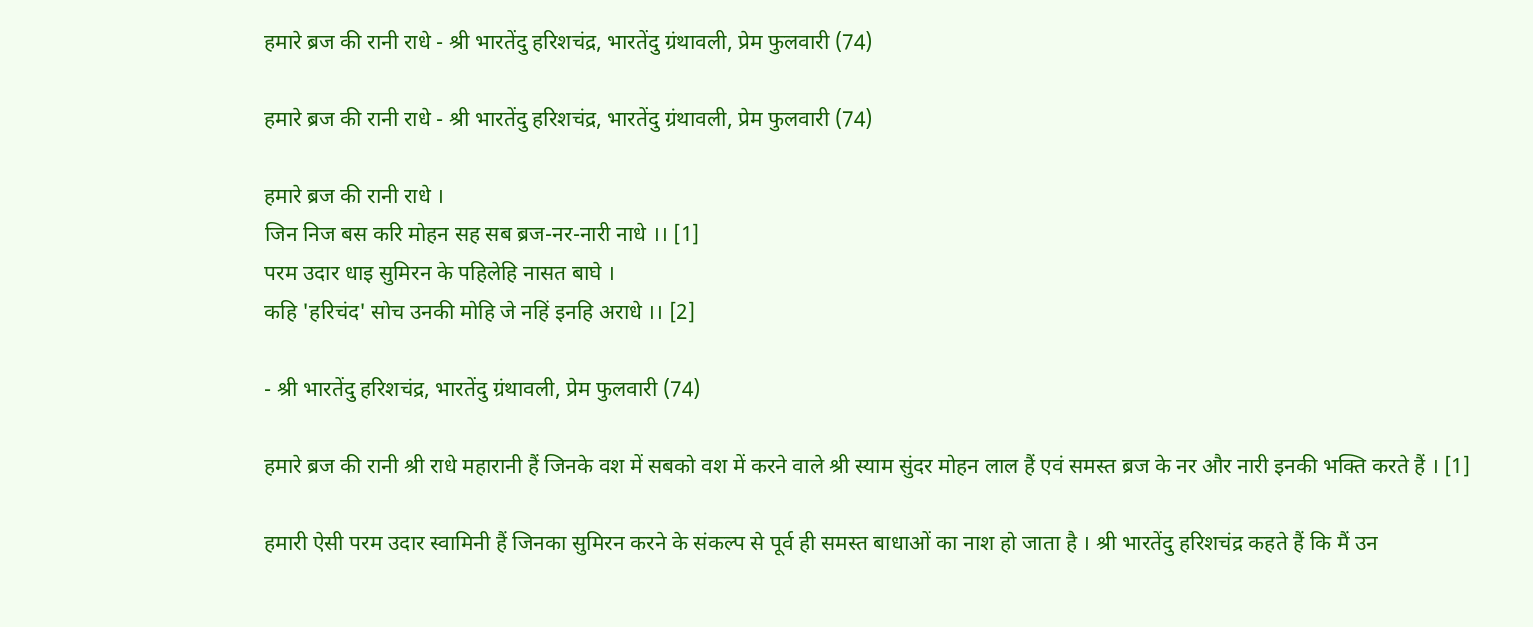हमारे ब्रज की रानी राधे - श्री भारतेंदु हरिशचंद्र, भारतेंदु ग्रंथावली, प्रेम फुलवारी (74)

हमारे ब्रज की रानी राधे - श्री भारतेंदु हरिशचंद्र, भारतेंदु ग्रंथावली, प्रेम फुलवारी (74)

हमारे ब्रज की रानी राधे ।
जिन निज बस करि मोहन सह सब ब्रज-नर-नारी नाधे ।। [1]
परम उदार धाइ सुमिरन के पहिलेहि नासत बाघे ।
कहि 'हरिचंद' सोच उनकी मोहि जे नहिं इनहि अराधे ।। [2]

- श्री भारतेंदु हरिशचंद्र, भारतेंदु ग्रंथावली, प्रेम फुलवारी (74)

हमारे ब्रज की रानी श्री राधे महारानी हैं जिनके वश में सबको वश में करने वाले श्री स्याम सुंदर मोहन लाल हैं एवं समस्त ब्रज के नर और नारी इनकी भक्ति करते हैं । [1]

हमारी ऐसी परम उदार स्वामिनी हैं जिनका सुमिरन करने के संकल्प से पूर्व ही समस्त बाधाओं का नाश हो जाता है । श्री भारतेंदु हरिशचंद्र कहते हैं कि मैं उन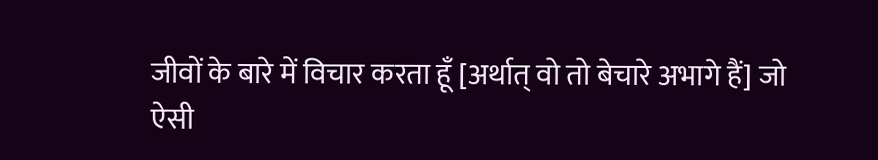जीवों के बारे में विचार करता हूँ [अर्थात् वो तो बेचारे अभागे हैं] जो ऐसी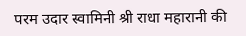परम उदार स्वामिनी श्री राधा महारानी की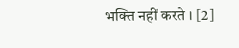भक्ति नहीं करते । [2]